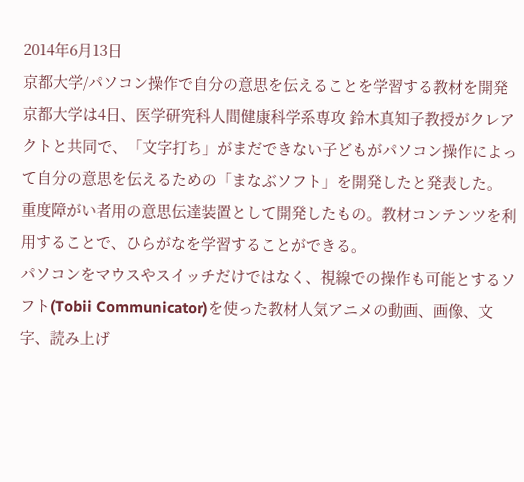2014年6月13日
京都大学/パソコン操作で自分の意思を伝えることを学習する教材を開発
京都大学は4日、医学研究科人間健康科学系専攻 鈴木真知子教授がクレアクトと共同で、「文字打ち」がまだできない子どもがパソコン操作によって自分の意思を伝えるための「まなぶソフト」を開発したと発表した。
重度障がい者用の意思伝達装置として開発したもの。教材コンテンツを利用することで、ひらがなを学習することができる。
パソコンをマウスやスイッチだけではなく、視線での操作も可能とするソフト(Tobii Communicator)を使った教材人気アニメの動画、画像、文字、読み上げ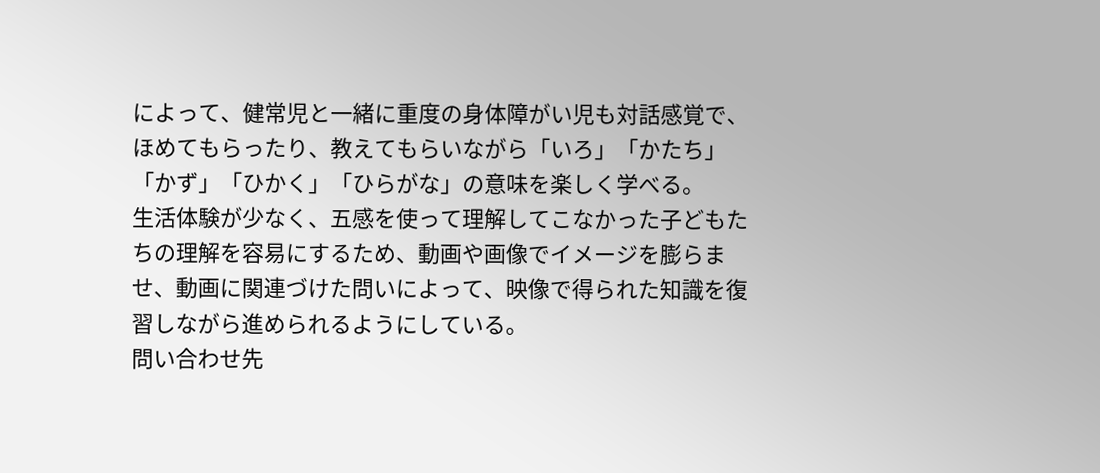によって、健常児と一緒に重度の身体障がい児も対話感覚で、ほめてもらったり、教えてもらいながら「いろ」「かたち」「かず」「ひかく」「ひらがな」の意味を楽しく学べる。
生活体験が少なく、五感を使って理解してこなかった子どもたちの理解を容易にするため、動画や画像でイメージを膨らませ、動画に関連づけた問いによって、映像で得られた知識を復習しながら進められるようにしている。
問い合わせ先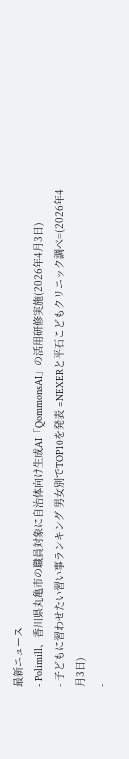最新ニュース
- Polimill、香川県丸亀市の職員対象に自治体向け生成AI「QommonsAI」の活用研修実施(2026年4月3日)
- 子どもに習わせたい習い事ランキング 男女別でTOP10を発表 =NEXERと平石こどもクリニック調べ=(2026年4月3日)
-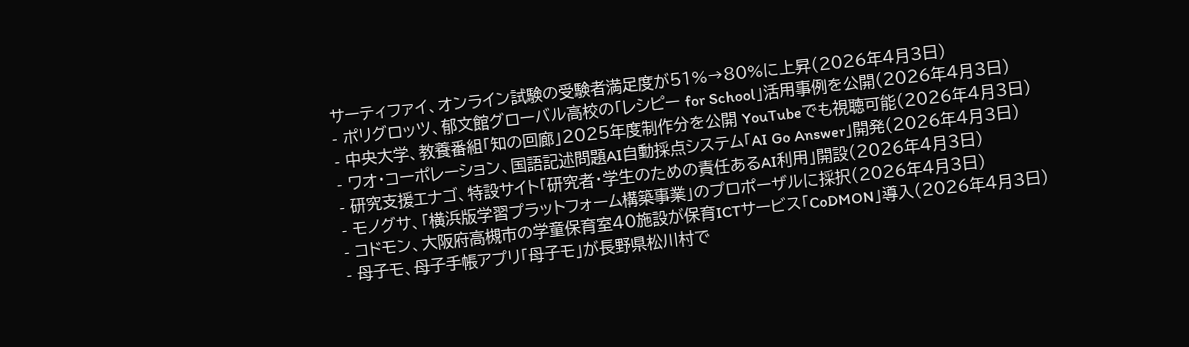サーティファイ、オンライン試験の受験者満足度が51%→80%に上昇(2026年4月3日)
- ポリグロッツ、郁文館グローバル高校の「レシピー for School」活用事例を公開(2026年4月3日)
- 中央大学、教養番組「知の回廊」2025年度制作分を公開 YouTubeでも視聴可能(2026年4月3日)
- ワオ・コーポレーション、国語記述問題AI自動採点システム「AI Go Answer」開発(2026年4月3日)
- 研究支援エナゴ、特設サイト「研究者・学生のための責任あるAI利用」開設(2026年4月3日)
- モノグサ、「横浜版学習プラットフォーム構築事業」のプロポーザルに採択(2026年4月3日)
- コドモン、大阪府高槻市の学童保育室40施設が保育ICTサービス「CoDMON」導入(2026年4月3日)
- 母子モ、母子手帳アプリ「母子モ」が長野県松川村で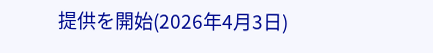提供を開始(2026年4月3日)